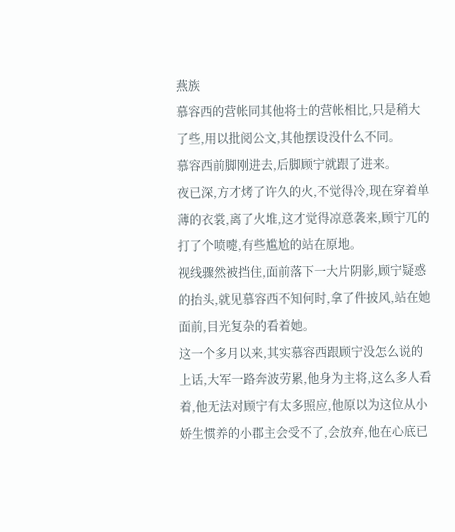燕族
慕容西的营帐同其他将士的营帐相比,只是稍大了些,用以批阅公文,其他摆设没什么不同。
慕容西前脚刚进去,后脚顾宁就跟了进来。
夜已深,方才烤了许久的火,不觉得冷,现在穿着单薄的衣裳,离了火堆,这才觉得凉意袭来,顾宁兀的打了个喷嚏,有些尴尬的站在原地。
视线骤然被挡住,面前落下一大片阴影,顾宁疑惑的抬头,就见慕容西不知何时,拿了件披风,站在她面前,目光复杂的看着她。
这一个多月以来,其实慕容西跟顾宁没怎么说的上话,大军一路奔波劳累,他身为主将,这么多人看着,他无法对顾宁有太多照应,他原以为这位从小娇生惯养的小郡主会受不了,会放弃,他在心底已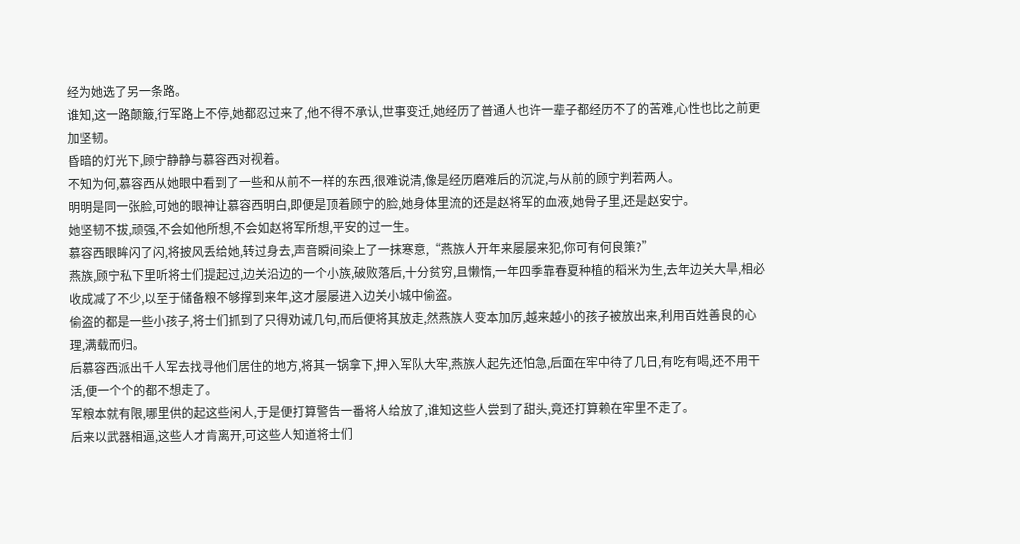经为她选了另一条路。
谁知,这一路颠簸,行军路上不停,她都忍过来了,他不得不承认,世事变迁,她经历了普通人也许一辈子都经历不了的苦难,心性也比之前更加坚韧。
昏暗的灯光下,顾宁静静与慕容西对视着。
不知为何,慕容西从她眼中看到了一些和从前不一样的东西,很难说清,像是经历磨难后的沉淀,与从前的顾宁判若两人。
明明是同一张脸,可她的眼神让慕容西明白,即便是顶着顾宁的脸,她身体里流的还是赵将军的血液,她骨子里,还是赵安宁。
她坚韧不拔,顽强,不会如他所想,不会如赵将军所想,平安的过一生。
慕容西眼眸闪了闪,将披风丢给她,转过身去,声音瞬间染上了一抹寒意,“燕族人开年来屡屡来犯,你可有何良策?”
燕族,顾宁私下里听将士们提起过,边关沿边的一个小族,破败落后,十分贫穷,且懒惰,一年四季靠春夏种植的稻米为生,去年边关大旱,相必收成减了不少,以至于储备粮不够撑到来年,这才屡屡进入边关小城中偷盗。
偷盗的都是一些小孩子,将士们抓到了只得劝诫几句,而后便将其放走,然燕族人变本加厉,越来越小的孩子被放出来,利用百姓善良的心理,满载而归。
后慕容西派出千人军去找寻他们居住的地方,将其一锅拿下,押入军队大牢,燕族人起先还怕急,后面在牢中待了几日,有吃有喝,还不用干活,便一个个的都不想走了。
军粮本就有限,哪里供的起这些闲人,于是便打算警告一番将人给放了,谁知这些人尝到了甜头,竟还打算赖在牢里不走了。
后来以武器相逼,这些人才肯离开,可这些人知道将士们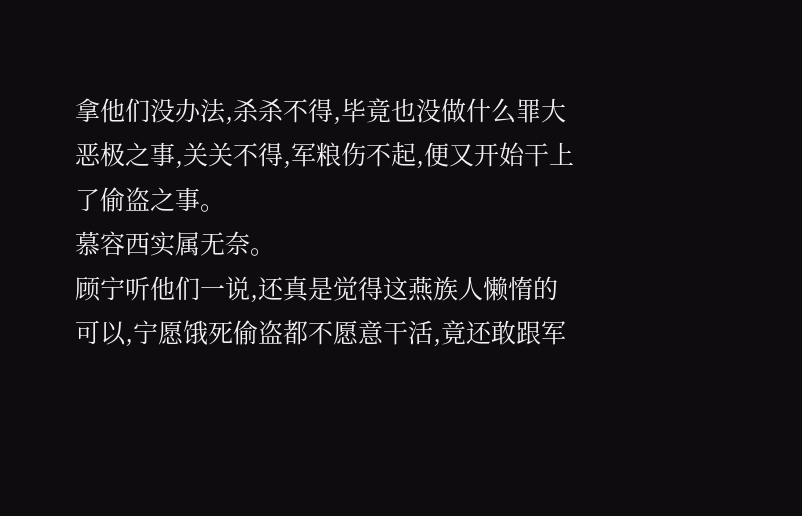拿他们没办法,杀杀不得,毕竟也没做什么罪大恶极之事,关关不得,军粮伤不起,便又开始干上了偷盗之事。
慕容西实属无奈。
顾宁听他们一说,还真是觉得这燕族人懒惰的可以,宁愿饿死偷盗都不愿意干活,竟还敢跟军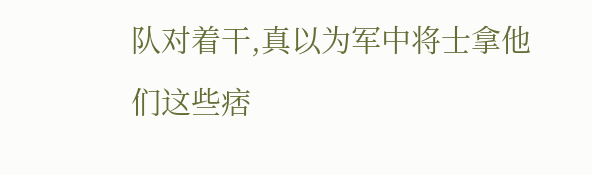队对着干,真以为军中将士拿他们这些痞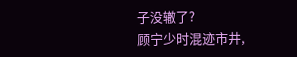子没辙了?
顾宁少时混迹市井,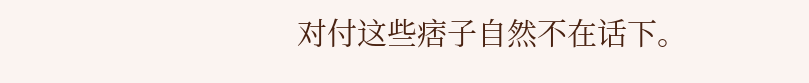对付这些痞子自然不在话下。